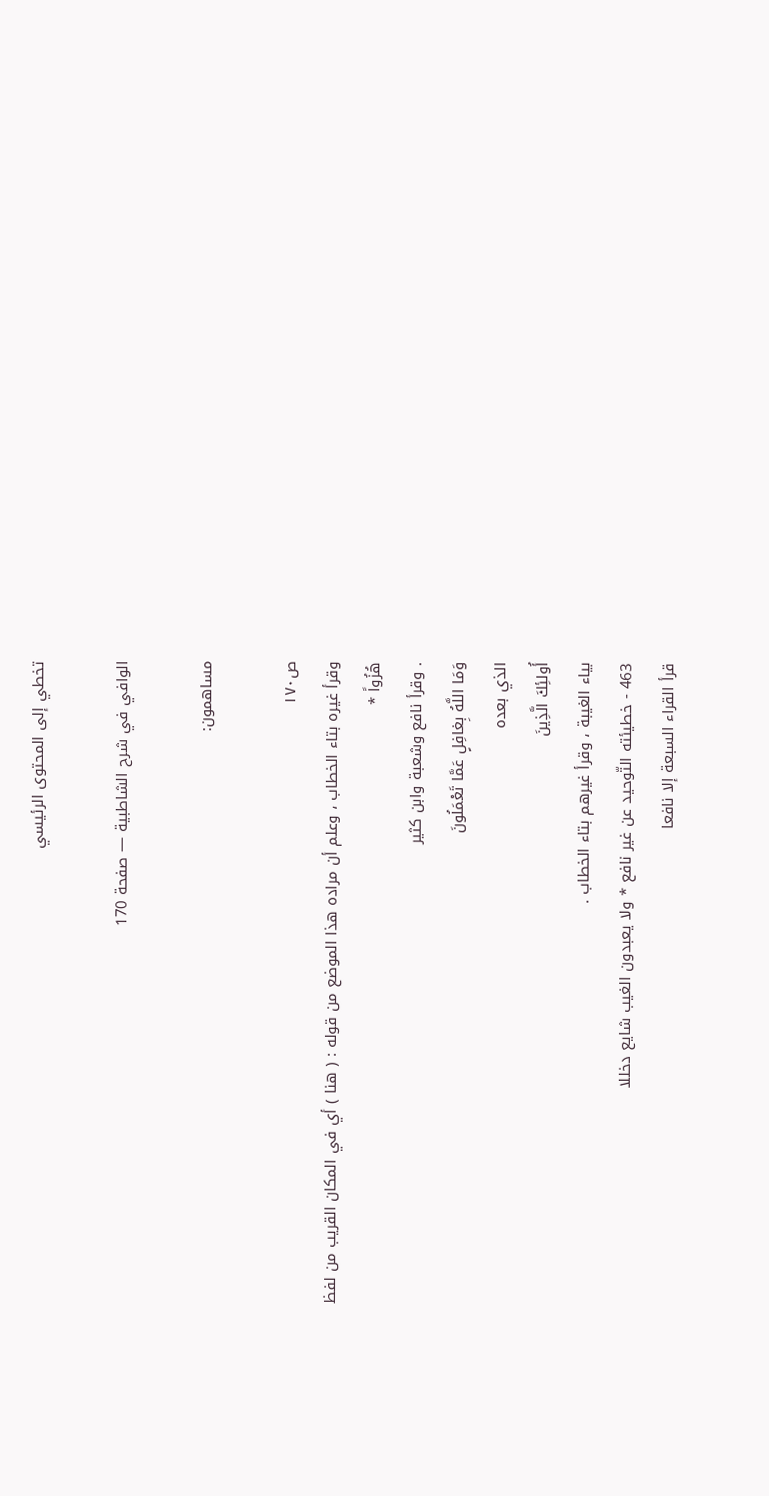تخطي إلى المحتوى الرئيسي

الوافي في شرح الشاطبية — صفحة 170

مساهمون:

ص١٧٠
وقرأ غيره بتاء الخطاب ، وعلم أن مراده هذا الموضع من قوله : ( هنا ) أي في المكان القريب من لفظ
هُزُواً *
. وقرأ نافع وشعبة وابن كثير
وَمَا اللَّهُ بِغافِلٍ عَمَّا تَعْمَلُونَ
الذي بعده
أُولئِكَ الَّذِينَ
بياء الغيبة ، وقرأ غيرهم بتاء الخطاب .
463 - خطيئته التّوحيد عن غير نافع * ولا يعبدون الغيب شايع دخللا
قرأ القراء السبعة إلا نافعا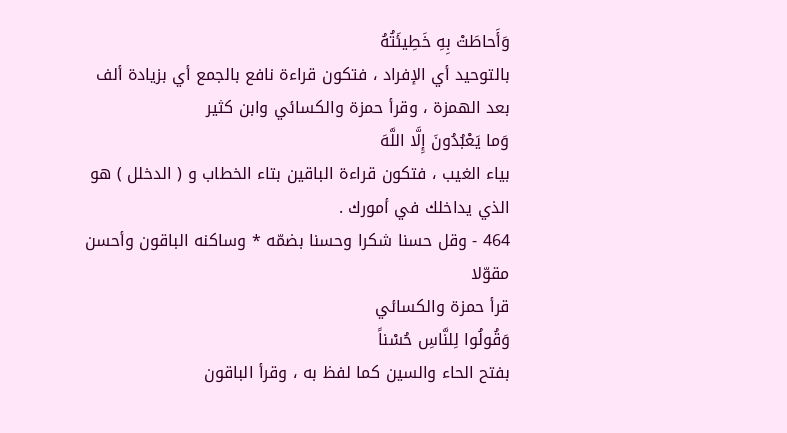وَأَحاطَتْ بِهِ خَطِيئَتُهُ
بالتوحيد أي الإفراد ، فتكون قراءة نافع بالجمع أي بزيادة ألف بعد الهمزة ، وقرأ حمزة والكسائي وابن كثير
وَما يَعْبُدُونَ إِلَّا اللَّهَ
بياء الغيب ، فتكون قراءة الباقين بتاء الخطاب و ( الدخلل ) هو الذي يداخلك في أمورك .
464 - وقل حسنا شكرا وحسنا بضمّه * وساكنه الباقون وأحسن مقوّلا
قرأ حمزة والكسائي
وَقُولُوا لِلنَّاسِ حُسْناً
بفتح الحاء والسين كما لفظ به ، وقرأ الباقون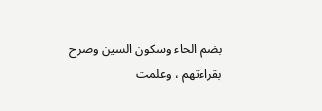بضم الحاء وسكون السين وصرح بقراءتهم ، وعلمت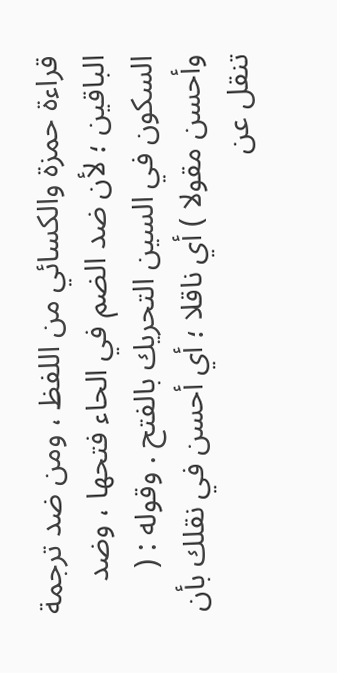قراءة حمزة والكسائي من اللفظ ، ومن ضد ترجمة الباقين ؛ لأن ضد الضم في الحاء فتحها ، وضد السكون في السين التحريك بالفتح . وقوله : ( وأحسن مقولا ) أي ناقلا ؛ أي أحسن في نقلك بأن تنقل عن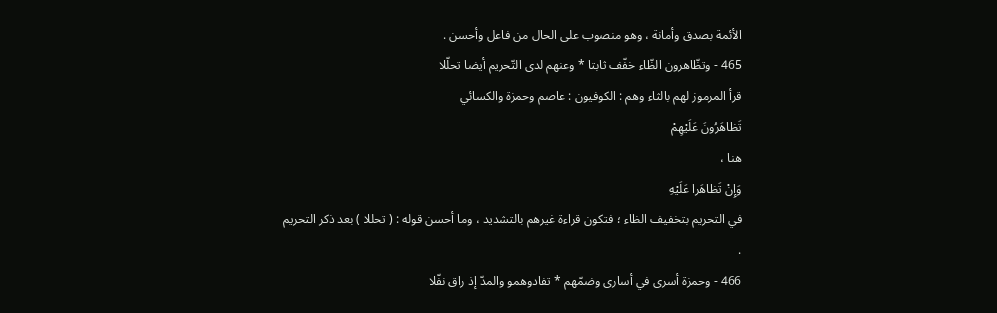الأئمة بصدق وأمانة ، وهو منصوب على الحال من فاعل وأحسن .
465 - وتظّاهرون الظّاء خفّف ثابتا * وعنهم لدى التّحريم أيضا تحلّلا
قرأ المرموز لهم بالثاء وهم : الكوفيون : عاصم وحمزة والكسائي
تَظاهَرُونَ عَلَيْهِمْ
هنا ،
وَإِنْ تَظاهَرا عَلَيْهِ
في التحريم بتخفيف الظاء ؛ فتكون قراءة غيرهم بالتشديد ، وما أحسن قوله : ( تحللا ) بعد ذكر التحريم .
466 - وحمزة أسرى في أسارى وضمّهم * تفادوهمو والمدّ إذ راق نفّلا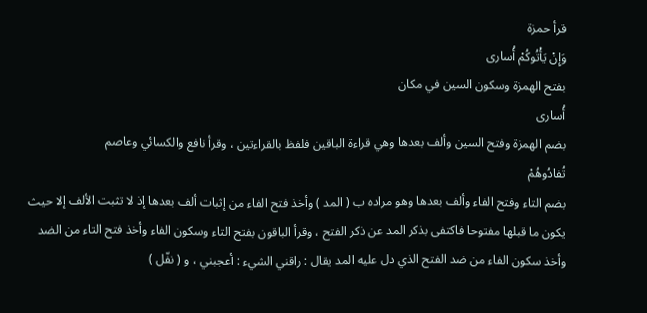قرأ حمزة
وَإِنْ يَأْتُوكُمْ أُسارى
بفتح الهمزة وسكون السين في مكان
أُسارى
بضم الهمزة وفتح السين وألف بعدها وهي قراءة الباقين فلفظ بالقراءتين ، وقرأ نافع والكسائي وعاصم
تُفادُوهُمْ
بضم التاء وفتح الفاء وألف بعدها وهو مراده ب ( المد ) وأخذ فتح الفاء من إثبات ألف بعدها إذ لا تثبت الألف إلا حيث يكون ما قبلها مفتوحا فاكتفى بذكر المد عن ذكر الفتح ، وقرأ الباقون بفتح التاء وسكون الفاء وأخذ فتح التاء من الضد وأخذ سكون الفاء من ضد الفتح الذي دل عليه المد يقال : راقني الشيء : أعجبني ، و ( نفّل )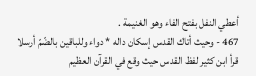أعطي النفل بفتح الفاء وهو الغنيمة .
467 - وحيث أتاك القدس إسكان داله * دواء وللباقين بالضّمّ أرسلا
قرأ ابن كثير لفظ القدس حيث وقع في القرآن العظيم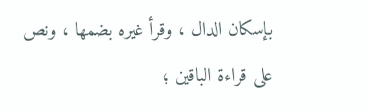بإسكان الدال ، وقرأ غيره بضمها ، ونص على قراءة الباقين ؛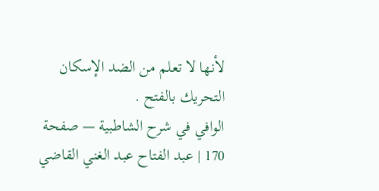لأنها لا تعلم من الضد الإسكان التحريك بالفتح .
الوافي في شرح الشاطبية — صفحة 170 | عبد الفتاح عبد الغني القاضي